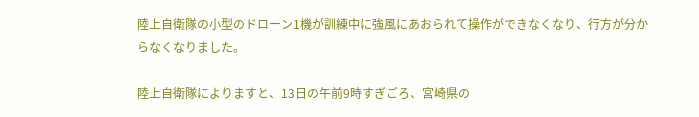陸上自衛隊の小型のドローン1機が訓練中に強風にあおられて操作ができなくなり、行方が分からなくなりました。

陸上自衛隊によりますと、13日の午前9時すぎごろ、宮崎県の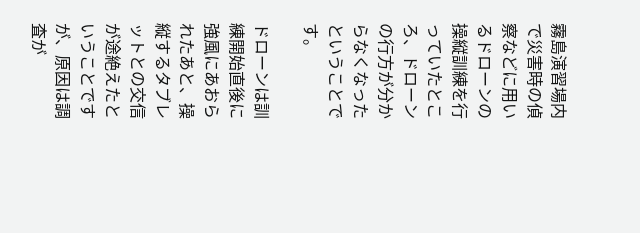霧島演習場内で災害時の偵察などに用いるドローンの操縦訓練を行っていたところ、ドローンの行方が分からなくなったということです。

ドローンは訓練開始直後に強風にあおられたあと、操縦するタブレットとの交信が途絶えたということですが、原因は調査が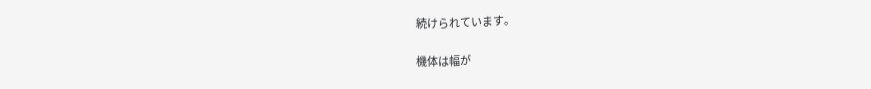続けられています。

機体は幅が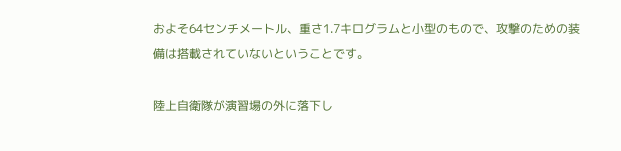およそ64センチメートル、重さ1.7キログラムと小型のもので、攻撃のための装備は搭載されていないということです。

陸上自衛隊が演習場の外に落下し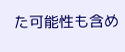た可能性も含め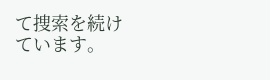て捜索を続けています。